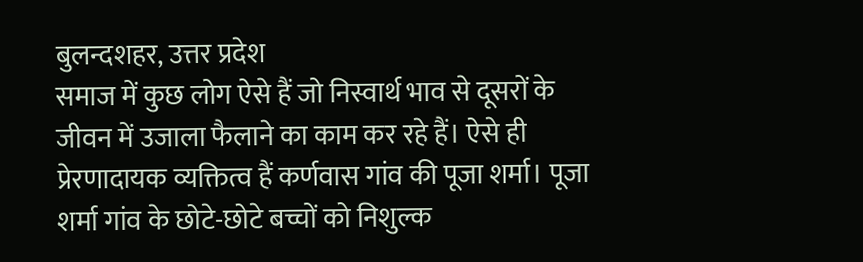बुलन्दशहर, उत्तर प्रदेश
समाज में कुछ लोग ऐसे हैं जो निस्वार्थ भाव से दूसरों के जीवन में उजाला फैलाने का काम कर रहे हैं। ऐसे ही प्रेरणादायक व्यक्तित्व हैं कर्णवास गांव की पूजा शर्मा। पूजा शर्मा गांव के छोटे-छोटे बच्चों को निशुल्क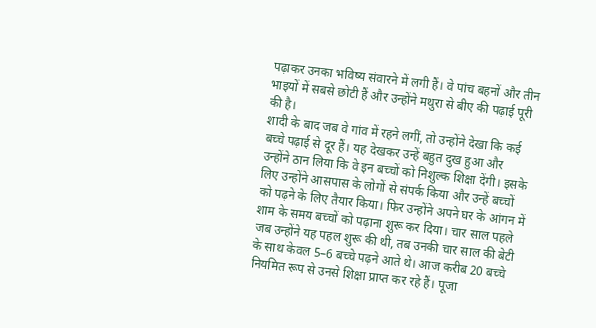पढ़ाकर उनका भविष्य संवारने में लगी हैं। वे पांच बहनों और तीन भाइयों में सबसे छोटी हैं और उन्होंने मथुरा से बीए की पढ़ाई पूरी की है।
शादी के बाद जब वे गांव में रहने लगीं, तो उन्होंने देखा कि कई बच्चे पढ़ाई से दूर हैं। यह देखकर उन्हें बहुत दुख हुआ और उन्होंने ठान लिया कि वे इन बच्चों को निशुल्क शिक्षा देंगी। इसके लिए उन्होंने आसपास के लोगों से संपर्क किया और उन्हें बच्चों को पढ़ने के लिए तैयार किया। फिर उन्होंने अपने घर के आंगन में शाम के समय बच्चों को पढ़ाना शुरू कर दिया। चार साल पहले जब उन्होंने यह पहल शुरू की थी, तब उनकी चार साल की बेटी के साथ केवल 5–6 बच्चे पढ़ने आते थे। आज करीब 20 बच्चे नियमित रूप से उनसे शिक्षा प्राप्त कर रहे हैं। पूजा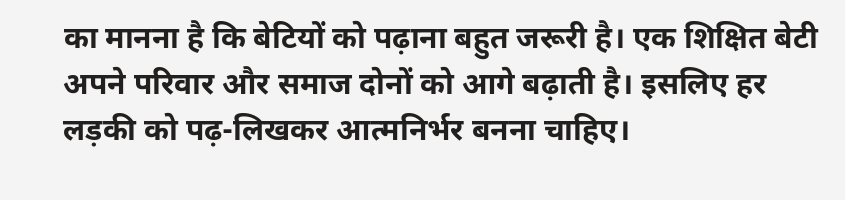का मानना है कि बेटियों को पढ़ाना बहुत जरूरी है। एक शिक्षित बेटी अपने परिवार और समाज दोनों को आगे बढ़ाती है। इसलिए हर लड़की को पढ़-लिखकर आत्मनिर्भर बनना चाहिए।